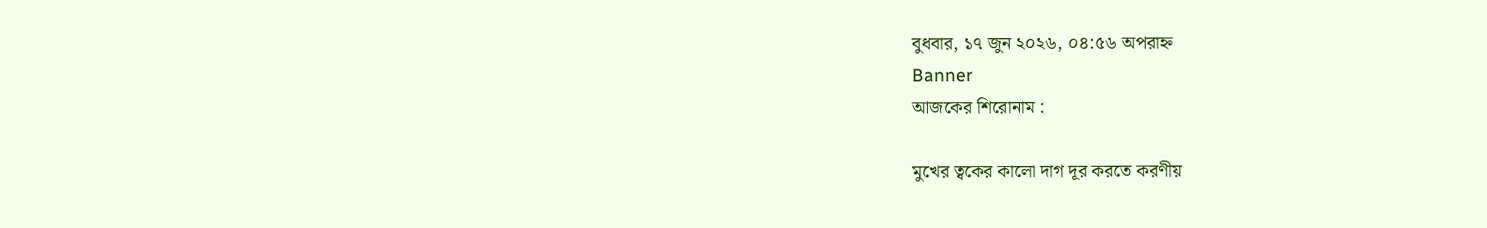বুধবার, ১৭ জুন ২০২৬, ০৪:৫৬ অপরাহ্ন
Banner
আজকের শিরোনাম :

মুখের ত্বকের কালো দাগ দূর করতে করণীয়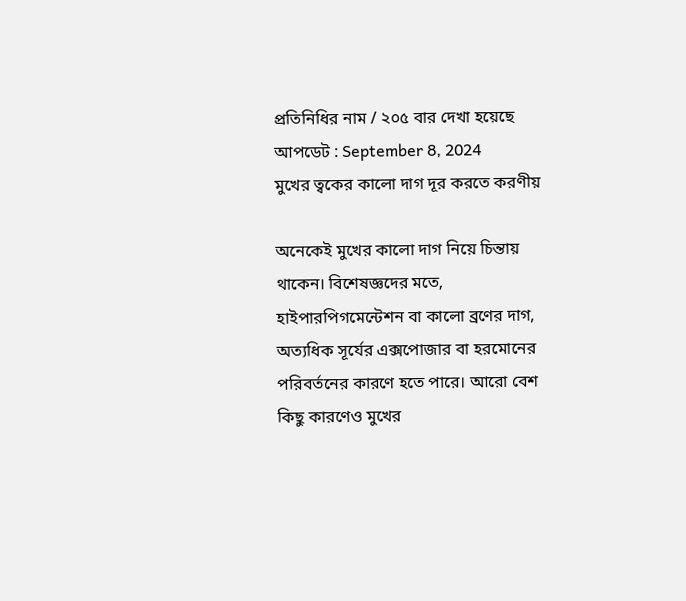প্রতিনিধির নাম / ২০৫ বার দেখা হয়েছে
আপডেট : September 8, 2024
মুখের ত্বকের কালো দাগ দূর করতে করণীয়

অনেকেই মুখের কালো দাগ নিয়ে চিন্তায় থাকেন। বিশেষজ্ঞদের মতে, হাইপারপিগমেন্টেশন বা কালো ব্রণের দাগ, অত্যধিক সূর্যের এক্সপোজার বা হরমোনের পরিবর্তনের কারণে হতে পারে। আরো বেশ কিছু কারণেও মুখের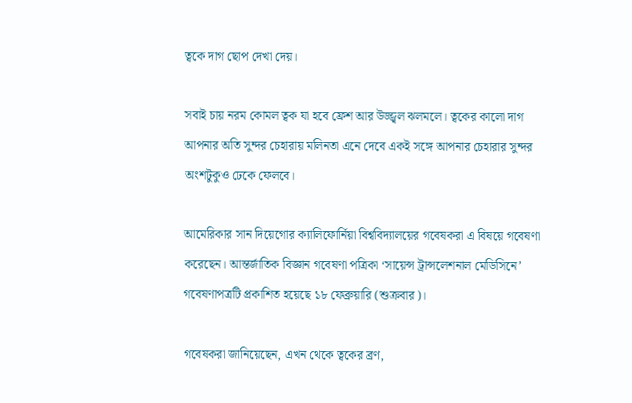ত্বকে দাগ ছোপ দেখা দেয়।

সবাই চায় নরম কোমল ত্বক যা হবে ফ্রেশ আর উজ্জ্বল ঝলমলে। ত্বকের কালো দাগ আপনার অতি সুন্দর চেহারায় মলিনতা এনে দেবে একই সঙ্গে আপনার চেহারার সুন্দর অংশটুকুও ঢেকে ফেলবে।

আমেরিকার সান দিয়েগোর ক্যালিফোর্নিয়া বিশ্ববিদ্যালয়ের গবেষকরা এ বিষয়ে গবেষণা করেছেন। আন্তর্জাতিক বিজ্ঞান গবেষণা পত্রিকা ‘সায়েন্স ট্রান্সলেশনাল মেডিসিনে’ গবেষণাপত্রটি প্রকাশিত হয়েছে ১৮ ফেব্রুয়ারি (শুক্রবার)।

গবেষকরা জানিয়েছেন, এখন থেকে ত্বকের ব্রণ,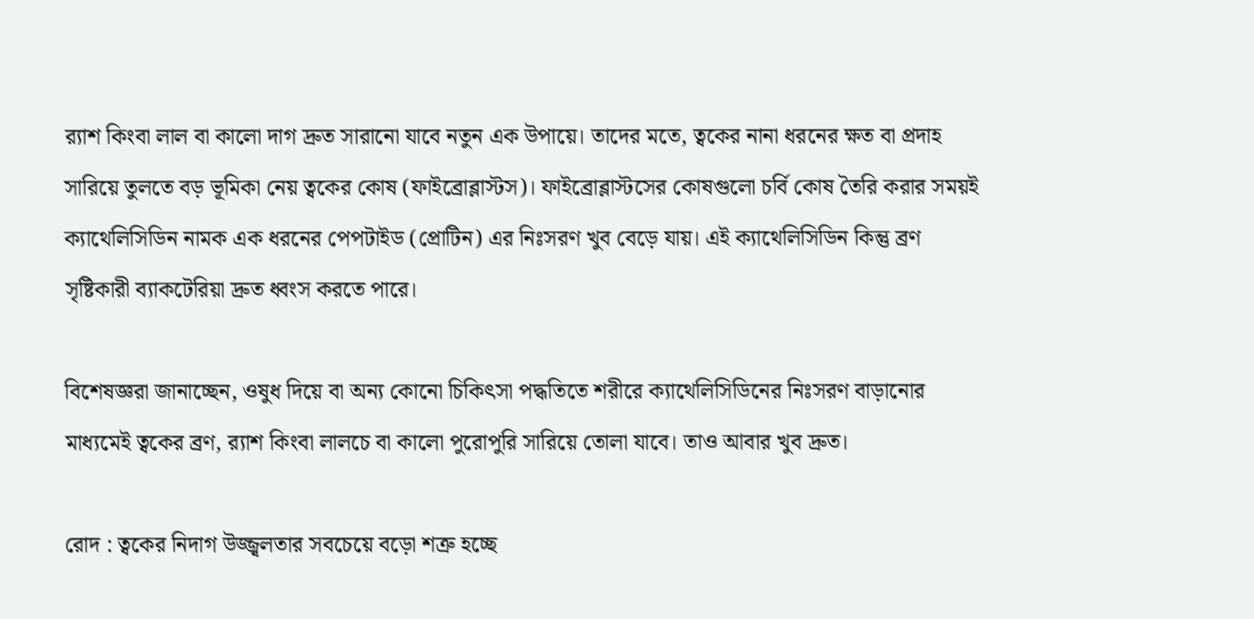র‌্যাশ কিংবা লাল বা কালো দাগ দ্রুত সারানো যাবে নতুন এক উপায়ে। তাদের মতে, ত্বকের নানা ধরনের ক্ষত বা প্রদাহ সারিয়ে তুলতে বড় ভূমিকা নেয় ত্বকের কোষ (ফাইব্রোব্লাস্টস)। ফাইব্রোব্লাস্টসের কোষগুলো চর্বি কোষ তৈরি করার সময়ই ক্যাথেলিসিডিন নামক এক ধরনের পেপটাইড (প্রোটিন) এর নিঃসরণ খুব বেড়ে যায়। এই ক্যাথেলিসিডিন কিন্তু ব্রণ সৃষ্টিকারী ব্যাকটেরিয়া দ্রুত ধ্বংস করতে পারে।

বিশেষজ্ঞরা জানাচ্ছেন, ওষুধ দিয়ে বা অন্য কোনো চিকিৎসা পদ্ধতিতে শরীরে ক্যাথেলিসিডিনের নিঃসরণ বাড়ানোর মাধ্যমেই ত্বকের ব্রণ, র‌্যাশ কিংবা লালচে বা কালো পুরোপুরি সারিয়ে তোলা যাবে। তাও আবার খুব দ্রুত।

রোদ : ত্বকের নিদাগ উজ্জ্বলতার সবচেয়ে বড়ো শত্রু হচ্ছে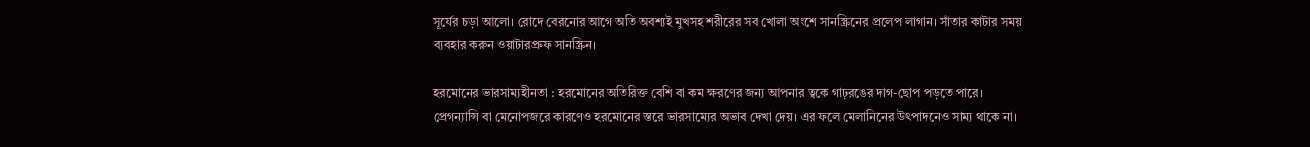সূর্যের চড়া আলো। রোদে বেরনোর আগে অতি অবশ্যই মুখসহ শরীরের সব খোলা অংশে সানস্ক্রিনের প্রলেপ লাগান। সাঁতার কাটার সময় ব্যবহার করুন ওয়াটারপ্রুফ সানস্ক্রিন।

হরমোনের ভারসাম্যহীনতা : হরমোনের অতিরিক্ত বেশি বা কম ক্ষরণের জন্য আপনার ত্বকে গাঢ়রঙের দাগ-ছোপ পড়তে পারে। প্রেগন্যান্সি বা মেনোপজরে কারণেও হরমোনের স্তরে ভারসাম্যের অভাব দেখা দেয়। এর ফলে মেলানিনের উৎপাদনেও সাম্য থাকে না।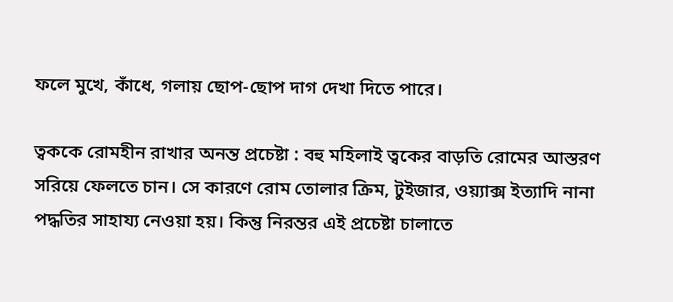ফলে মুখে, কাঁধে, গলায় ছোপ-ছোপ দাগ দেখা দিতে পারে।

ত্বককে রোমহীন রাখার অনন্ত প্রচেষ্টা : বহু মহিলাই ত্বকের বাড়তি রোমের আস্তরণ সরিয়ে ফেলতে চান। সে কারণে রোম তোলার ক্রিম, টুইজার, ওয়্যাক্স ইত্যাদি নানা পদ্ধতির সাহায্য নেওয়া হয়। কিন্তু নিরন্তর এই প্রচেষ্টা চালাতে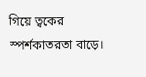গিয়ে ত্বকের স্পর্শকাতরতা বাড়ে।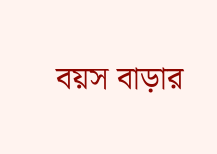বয়স বাড়ার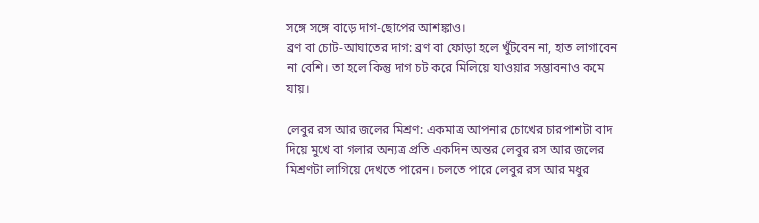সঙ্গে সঙ্গে বাড়ে দাগ-ছোপের আশঙ্কাও।
ব্রণ বা চোট-আঘাতের দাগ: ব্রণ বা ফোড়া হলে খুঁটবেন না, হাত লাগাবেন না বেশি। তা হলে কিন্তু দাগ চট করে মিলিয়ে যাওয়ার সম্ভাবনাও কমে যায়।

লেবুর রস আর জলের মিশ্রণ: একমাত্র আপনার চোখের চারপাশটা বাদ দিয়ে মুখে বা গলার অন্যত্র প্রতি একদিন অন্তর লেবুর রস আর জলের মিশ্রণটা লাগিয়ে দেখতে পারেন। চলতে পারে লেবুর রস আর মধুর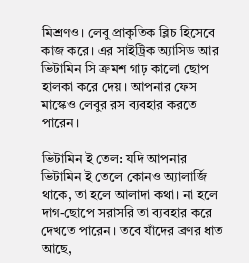মিশ্রণও। লেবু প্রাকৃতিক ব্লিচ হিসেবে কাজ করে। এর সাইট্রিক অ্যাসিড আর ভিটামিন সি ক্রমশ গাঢ় কালো ছোপ হালকা করে দেয়। আপনার ফেস মাস্কেও লেবুর রস ব্যবহার করতে পারেন।

ভিটামিন ই তেল: যদি আপনার ভিটামিন ই তেলে কোনও অ্যালার্জি থাকে, তা হলে আলাদা কথা। না হলে দাগ-ছোপে সরাসরি তা ব্যবহার করে দেখতে পারেন। তবে যাঁদের ব্রণর ধাত আছে,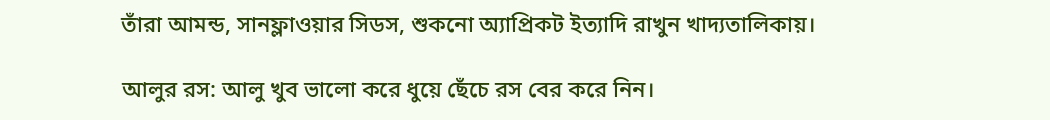তাঁরা আমন্ড, সানফ্লাওয়ার সিডস, শুকনো অ্যাপ্রিকট ইত্যাদি রাখুন খাদ্যতালিকায়।

আলুর রস: আলু খুব ভালো করে ধুয়ে ছেঁচে রস বের করে নিন।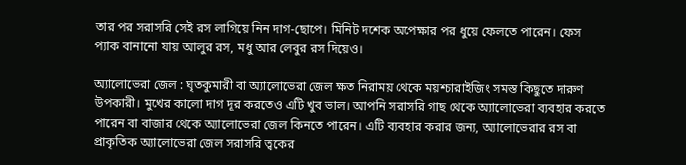তার পর সরাসরি সেই রস লাগিয়ে নিন দাগ-ছোপে। মিনিট দশেক অপেক্ষার পর ধুয়ে ফেলতে পারেন। ফেস প্যাক বানানো যায় আলুর রস, মধু আর লেবুর রস দিয়েও।

অ্যালোভেরা জেল : ঘৃতকুমারী বা অ্যালোভেরা জেল ক্ষত নিরাময় থেকে ময়শ্চারাইজিং সমস্ত কিছুতে দারুণ উপকারী। মুখের কালো দাগ দূর করতেও এটি খুব ভাল। আপনি সরাসরি গাছ থেকে অ্যালোভেরা ব্যবহার করতে পারেন বা বাজার থেকে অ্যালোভেরা জেল কিনতে পারেন। এটি ব্যবহার করার জন্য, অ্যালোভেরার রস বা প্রাকৃতিক অ্যালোভেরা জেল সরাসরি ত্বকের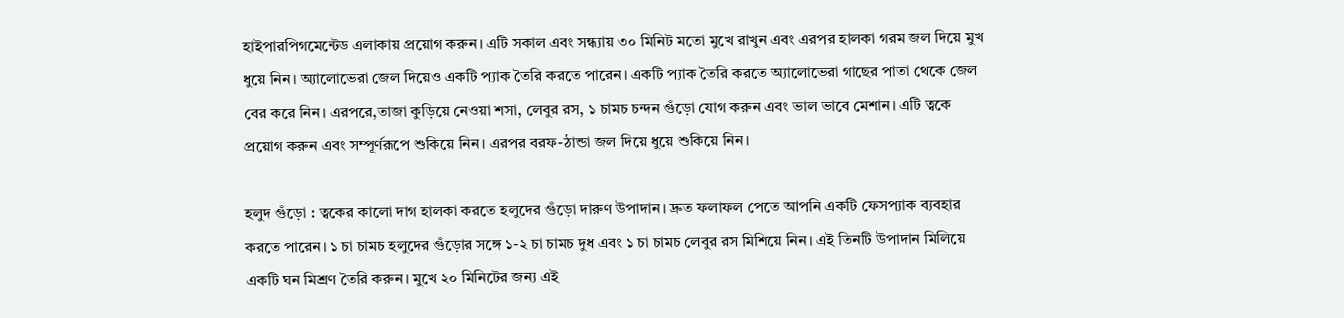হাইপারপিগমেন্টেড এলাকায় প্রয়োগ করুন। এটি সকাল এবং সন্ধ্যায় ৩০ মিনিট মতো মুখে রাখুন এবং এরপর হালকা গরম জল দিয়ে মুখ ধুয়ে নিন। অ্যালোভেরা জেল দিয়েও একটি প্যাক তৈরি করতে পারেন। একটি প্যাক তৈরি করতে অ্যালোভেরা গাছের পাতা থেকে জেল বের করে নিন। এরপরে,তাজা কুড়িয়ে নেওয়া শসা, লেবুর রস, ১ চামচ চন্দন গুঁড়ো যোগ করুন এবং ভাল ভাবে মেশান। এটি ত্বকে প্রয়োগ করুন এবং সম্পূর্ণরূপে শুকিয়ে নিন। এরপর বরফ-ঠান্ডা জল দিয়ে ধুয়ে শুকিয়ে নিন।

হলুদ গুঁড়ো : ত্বকের কালো দাগ হালকা করতে হলুদের গুঁড়ো দারুণ উপাদান। দ্রুত ফলাফল পেতে আপনি একটি ফেসপ্যাক ব্যবহার করতে পারেন। ১ চা চামচ হলুদের গুঁড়োর সঙ্গে ১-২ চা চামচ দুধ এবং ১ চা চামচ লেবুর রস মিশিয়ে নিন। এই তিনটি উপাদান মিলিয়ে একটি ঘন মিশ্রণ তৈরি করুন। মুখে ২০ মিনিটের জন্য এই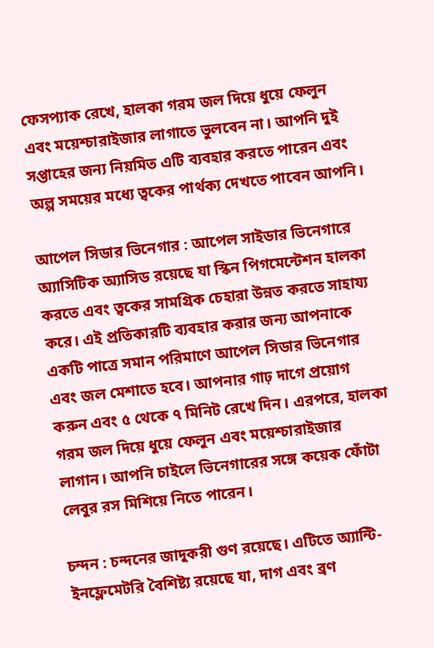ফেসপ্যাক রেখে, হালকা গরম জল দিয়ে ধুয়ে ফেলুন এবং ময়েশ্চারাইজার লাগাতে ভুলবেন না। আপনি দুই সপ্তাহের জন্য নিয়মিত এটি ব্যবহার করতে পারেন এবং অল্প সময়ের মধ্যে ত্বকের পার্থক্য দেখতে পাবেন আপনি।

আপেল সিডার ভিনেগার : আপেল সাইডার ভিনেগারে অ্যাসিটিক অ্যাসিড রয়েছে যা স্কিন পিগমেন্টেশন হালকা করতে এবং ত্বকের সামগ্রিক চেহারা উন্নত করতে সাহায্য করে। এই প্রতিকারটি ব্যবহার করার জন্য আপনাকে একটি পাত্রে সমান পরিমাণে আপেল সিডার ভিনেগার এবং জল মেশাতে হবে। আপনার গাঢ় দাগে প্রয়োগ করুন এবং ৫ থেকে ৭ মিনিট রেখে দিন। এরপরে, হালকা গরম জল দিয়ে ধুয়ে ফেলুন এবং ময়েশ্চারাইজার লাগান। আপনি চাইলে ভিনেগারের সঙ্গে কয়েক ফোঁটা লেবুর রস মিশিয়ে নিতে পারেন।

চন্দন : চন্দনের জাদুকরী গুণ রয়েছে। এটিতে অ্যান্টি-ইনফ্লেমেটরি বৈশিষ্ট্য রয়েছে যা, দাগ এবং ব্রণ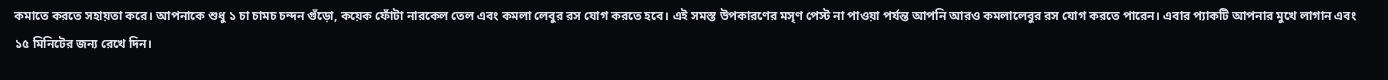কমাতে করতে সহায়তা করে। আপনাকে শুধু ১ চা চামচ চন্দন গুঁড়ো, কয়েক ফোঁটা নারকেল তেল এবং কমলা লেবুর রস যোগ করতে হবে। এই সমস্ত উপকারণের মসৃণ পেস্ট না পাওয়া পর্যন্ত আপনি আরও কমলালেবুর রস যোগ করতে পারেন। এবার প্যাকটি আপনার মুখে লাগান এবং ১৫ মিনিটের জন্য রেখে দিন।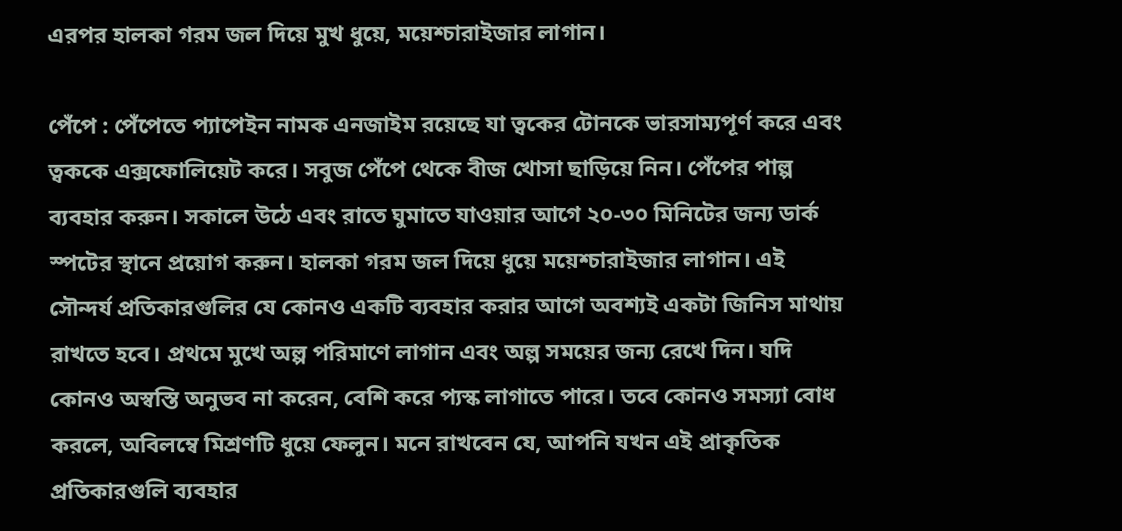এরপর হালকা গরম জল দিয়ে মুখ ধুয়ে, ময়েশ্চারাইজার লাগান।

পেঁপে : পেঁপেতে প্যাপেইন নামক এনজাইম রয়েছে যা ত্বকের টোনকে ভারসাম্যপূর্ণ করে এবং ত্বককে এক্সফোলিয়েট করে। সবুজ পেঁপে থেকে বীজ খোসা ছাড়িয়ে নিন। পেঁপের পাল্প ব্যবহার করুন। সকালে উঠে এবং রাতে ঘুমাতে যাওয়ার আগে ২০-৩০ মিনিটের জন্য ডার্ক স্পটের স্থানে প্রয়োগ করুন। হালকা গরম জল দিয়ে ধুয়ে ময়েশ্চারাইজার লাগান। এই সৌন্দর্য প্রতিকারগুলির যে কোনও একটি ব্যবহার করার আগে অবশ্যই একটা জিনিস মাথায় রাখতে হবে। প্রথমে মুখে অল্প পরিমাণে লাগান এবং অল্প সময়ের জন্য রেখে দিন। যদি কোনও অস্বস্তি অনুভব না করেন, বেশি করে প্যস্ক লাগাতে পারে। তবে কোনও সমস্যা বোধ করলে, অবিলম্বে মিশ্রণটি ধুয়ে ফেলুন। মনে রাখবেন যে, আপনি যখন এই প্রাকৃতিক প্রতিকারগুলি ব্যবহার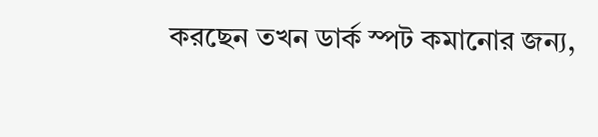করছেন তখন ডার্ক স্পট কমানোর জন্য,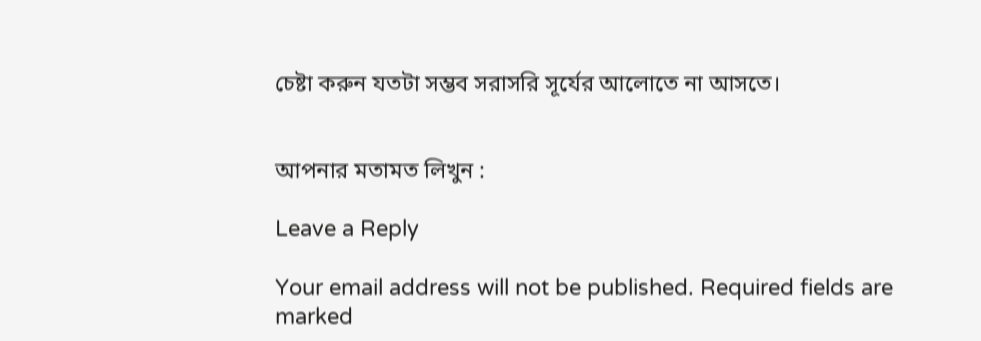চেষ্টা করুন যতটা সম্ভব সরাসরি সূর্যের আলোতে না আসতে।


আপনার মতামত লিখুন :

Leave a Reply

Your email address will not be published. Required fields are marked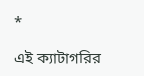*

এই ক্যাটাগরির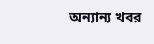অন্যান্য খবর